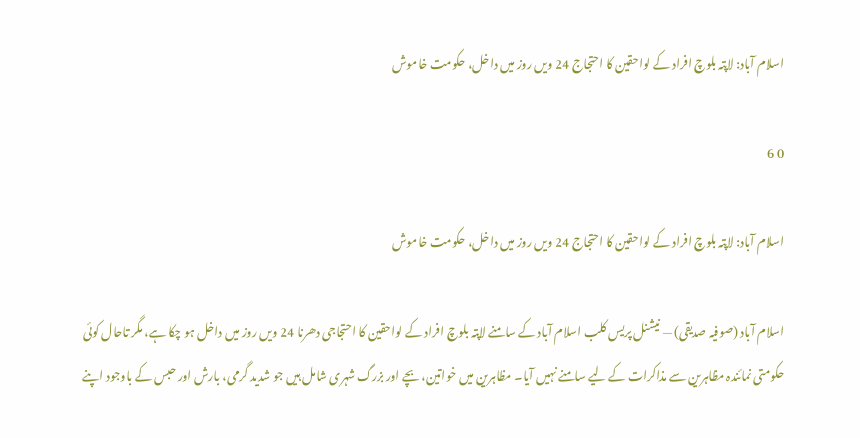اسلام آباد: لاپتہ بلوچ افراد کے لواحقین کا احتجاج 24 ویں روز میں داخل، حکومت خاموش

0 6

اسلام آباد: لاپتہ بلوچ افراد کے لواحقین کا احتجاج 24 ویں روز میں داخل، حکومت خاموش

اسلام آباد (صوفیہ صدیقی) — نیشنل پریس کلب اسلام آباد کے سامنے لاپتہ بلوچ افراد کے لواحقین کا احتجاجی دھرنا 24 ویں روز میں داخل ہو چکا ہے، مگر تاحال کوئی حکومتی نمائندہ مظاہرین سے مذاکرات کے لیے سامنے نہیں آیا۔ مظاہرین میں خواتین، بچے اور بزرگ شہری شامل ہیں جو شدید گرمی، بارش اور حبس کے باوجود اپنے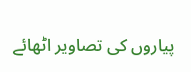پیاروں کی تصاویر اٹھائے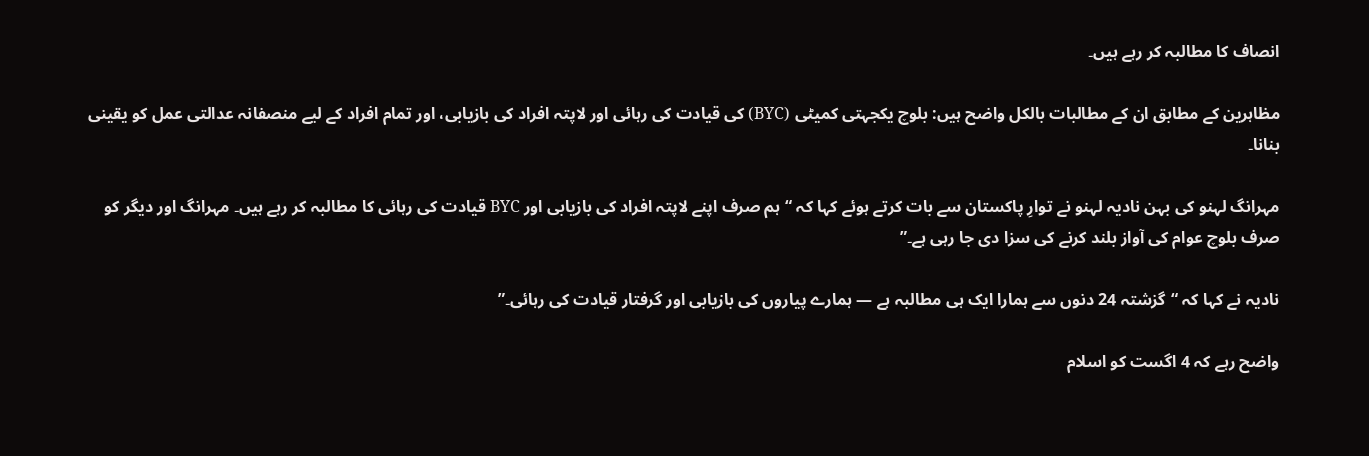انصاف کا مطالبہ کر رہے ہیں۔

مظاہرین کے مطابق ان کے مطالبات بالکل واضح ہیں: بلوچ یکجہتی کمیٹی (BYC) کی قیادت کی رہائی اور لاپتہ افراد کی بازیابی، اور تمام افراد کے لیے منصفانہ عدالتی عمل کو یقینی بنانا۔

مہرانگ لہنو کی بہن نادیہ لہنو نے توارِ پاکستان سے بات کرتے ہوئے کہا کہ “ہم صرف اپنے لاپتہ افراد کی بازیابی اور BYC قیادت کی رہائی کا مطالبہ کر رہے ہیں۔ مہرانگ اور دیگر کو صرف بلوچ عوام کی آواز بلند کرنے کی سزا دی جا رہی ہے۔”

نادیہ نے کہا کہ “گزشتہ 24 دنوں سے ہمارا ایک ہی مطالبہ ہے — ہمارے پیاروں کی بازیابی اور گرفتار قیادت کی رہائی۔”

واضح رہے کہ 4 اگست کو اسلام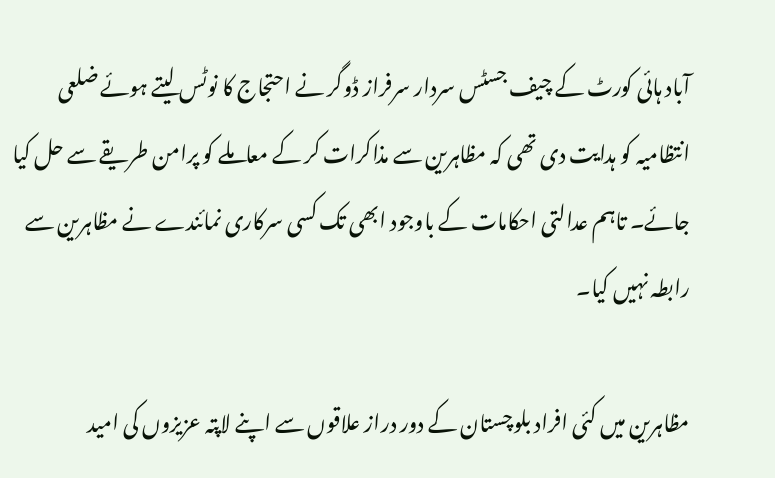آباد ہائی کورٹ کے چیف جسٹس سردار سرفراز ڈوگر نے احتجاج کا نوٹس لیتے ہوئے ضلعی انتظامیہ کو ہدایت دی تھی کہ مظاہرین سے مذاکرات کر کے معاملے کو پرامن طریقے سے حل کیا جائے۔ تاہم عدالتی احکامات کے باوجود ابھی تک کسی سرکاری نمائندے نے مظاہرین سے رابطہ نہیں کیا۔

مظاہرین میں کئی افراد بلوچستان کے دور دراز علاقوں سے اپنے لاپتہ عزیزوں کی امید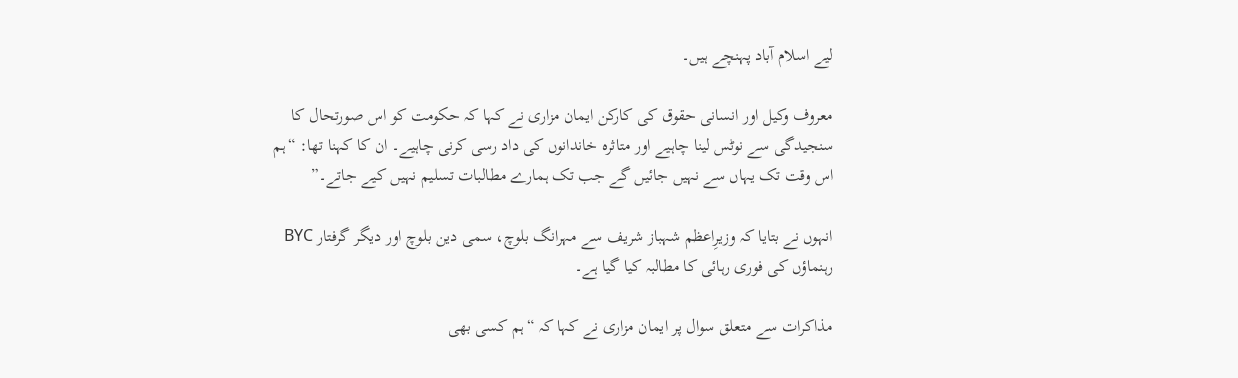لیے اسلام آباد پہنچے ہیں۔

معروف وکیل اور انسانی حقوق کی کارکن ایمان مزاری نے کہا کہ حکومت کو اس صورتحال کا سنجیدگی سے نوٹس لینا چاہیے اور متاثرہ خاندانوں کی داد رسی کرنی چاہیے۔ ان کا کہنا تھا: “ہم اس وقت تک یہاں سے نہیں جائیں گے جب تک ہمارے مطالبات تسلیم نہیں کیے جاتے۔”

انہوں نے بتایا کہ وزیرِاعظم شہباز شریف سے مہرانگ بلوچ، سمی دین بلوچ اور دیگر گرفتار BYC رہنماؤں کی فوری رہائی کا مطالبہ کیا گیا ہے۔

مذاکرات سے متعلق سوال پر ایمان مزاری نے کہا کہ “ہم کسی بھی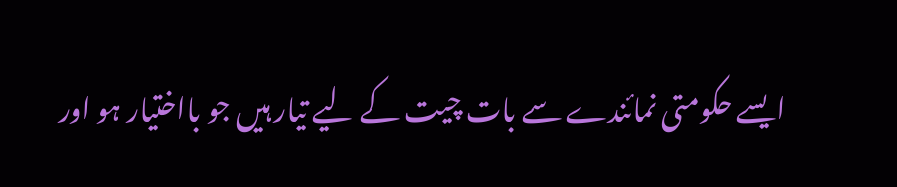ایسے حکومتی نمائندے سے بات چیت کے لیے تیار ہیں جو بااختیار ہو اور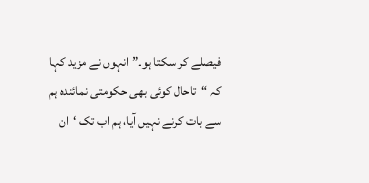فیصلے کر سکتا ہو۔” انہوں نے مزید کہا کہ “تاحال کوئی بھی حکومتی نمائندہ ہم سے بات کرنے نہیں آیا، ہم اب تک ‘ان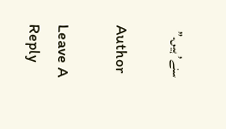سنے’ ہیں۔”

Author

Leave A Reply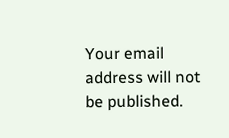Your email address will not be published.